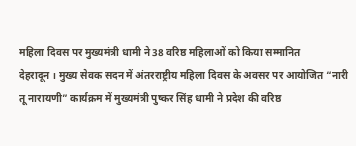महिला दिवस पर मुख्यमंत्री धामी ने 38 वरिष्ठ महिलाओं को किया सम्मानित
देहरादून । मुख्य सेवक सदन में अंतरराष्ट्रीय महिला दिवस के अवसर पर आयोजित “नारी तू नारायणी” कार्यक्रम में मुख्यमंत्री पुष्कर सिंह धामी ने प्रदेश की वरिष्ठ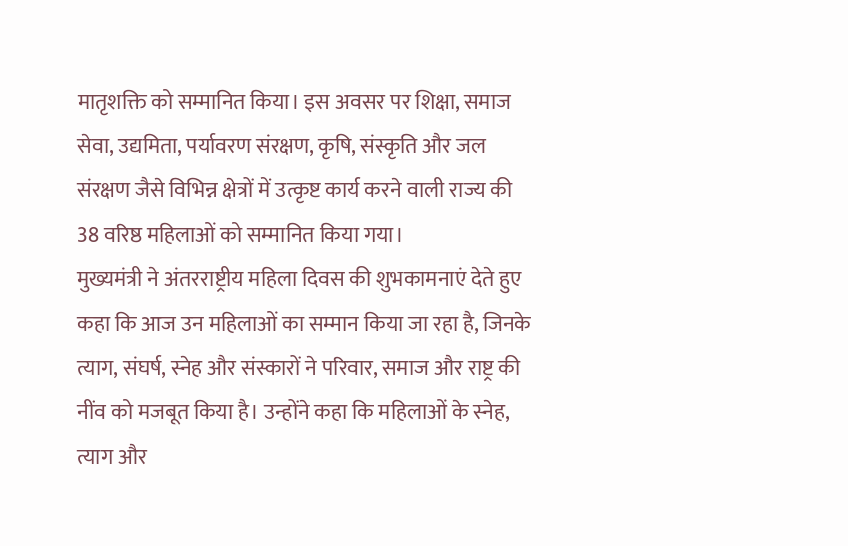मातृशक्ति को सम्मानित किया। इस अवसर पर शिक्षा, समाज सेवा, उद्यमिता, पर्यावरण संरक्षण, कृषि, संस्कृति और जल संरक्षण जैसे विभिन्न क्षेत्रों में उत्कृष्ट कार्य करने वाली राज्य की 38 वरिष्ठ महिलाओं को सम्मानित किया गया।
मुख्यमंत्री ने अंतरराष्ट्रीय महिला दिवस की शुभकामनाएं देते हुए कहा कि आज उन महिलाओं का सम्मान किया जा रहा है, जिनके त्याग, संघर्ष, स्नेह और संस्कारों ने परिवार, समाज और राष्ट्र की नींव को मजबूत किया है। उन्होंने कहा कि महिलाओं के स्नेह, त्याग और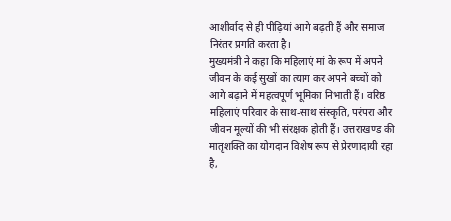आशीर्वाद से ही पीढ़ियां आगे बढ़ती हैं और समाज निरंतर प्रगति करता है।
मुख्यमंत्री ने कहा कि महिलाएं मां के रूप में अपने जीवन के कई सुखों का त्याग कर अपने बच्चों को आगे बढ़ाने में महत्वपूर्ण भूमिका निभाती हैं। वरिष्ठ महिलाएं परिवार के साथ-साथ संस्कृति, परंपरा और जीवन मूल्यों की भी संरक्षक होती हैं। उत्तराखण्ड की मातृशक्ति का योगदान विशेष रूप से प्रेरणादायी रहा है,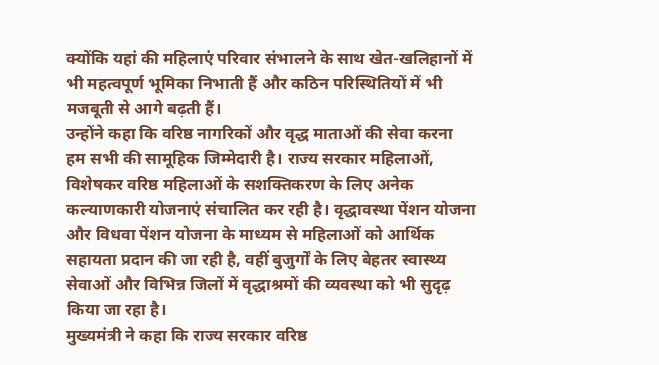क्योंकि यहां की महिलाएं परिवार संभालने के साथ खेत-खलिहानों में भी महत्वपूर्ण भूमिका निभाती हैं और कठिन परिस्थितियों में भी मजबूती से आगे बढ़ती हैं।
उन्होंने कहा कि वरिष्ठ नागरिकों और वृद्ध माताओं की सेवा करना हम सभी की सामूहिक जिम्मेदारी है। राज्य सरकार महिलाओं, विशेषकर वरिष्ठ महिलाओं के सशक्तिकरण के लिए अनेक कल्याणकारी योजनाएं संचालित कर रही है। वृद्धावस्था पेंशन योजना और विधवा पेंशन योजना के माध्यम से महिलाओं को आर्थिक सहायता प्रदान की जा रही है, वहीं बुजुर्गों के लिए बेहतर स्वास्थ्य सेवाओं और विभिन्न जिलों में वृद्धाश्रमों की व्यवस्था को भी सुदृढ़ किया जा रहा है।
मुख्यमंत्री ने कहा कि राज्य सरकार वरिष्ठ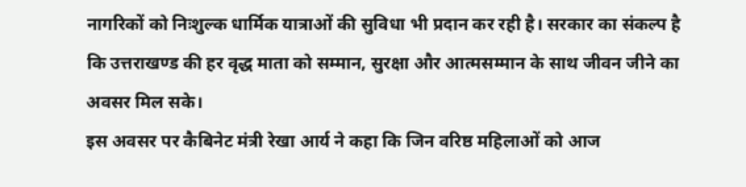नागरिकों को निःशुल्क धार्मिक यात्राओं की सुविधा भी प्रदान कर रही है। सरकार का संकल्प है कि उत्तराखण्ड की हर वृद्ध माता को सम्मान, सुरक्षा और आत्मसम्मान के साथ जीवन जीने का अवसर मिल सके।
इस अवसर पर कैबिनेट मंत्री रेखा आर्य ने कहा कि जिन वरिष्ठ महिलाओं को आज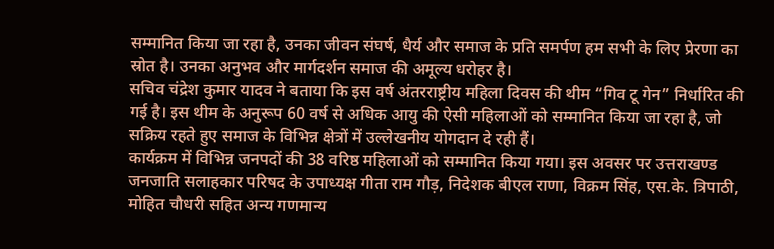सम्मानित किया जा रहा है, उनका जीवन संघर्ष, धैर्य और समाज के प्रति समर्पण हम सभी के लिए प्रेरणा का स्रोत है। उनका अनुभव और मार्गदर्शन समाज की अमूल्य धरोहर है।
सचिव चंद्रेश कुमार यादव ने बताया कि इस वर्ष अंतरराष्ट्रीय महिला दिवस की थीम “गिव टू गेन” निर्धारित की गई है। इस थीम के अनुरूप 60 वर्ष से अधिक आयु की ऐसी महिलाओं को सम्मानित किया जा रहा है, जो सक्रिय रहते हुए समाज के विभिन्न क्षेत्रों में उल्लेखनीय योगदान दे रही हैं।
कार्यक्रम में विभिन्न जनपदों की 38 वरिष्ठ महिलाओं को सम्मानित किया गया। इस अवसर पर उत्तराखण्ड जनजाति सलाहकार परिषद के उपाध्यक्ष गीता राम गौड़, निदेशक बीएल राणा, विक्रम सिंह, एस.के. त्रिपाठी, मोहित चौधरी सहित अन्य गणमान्य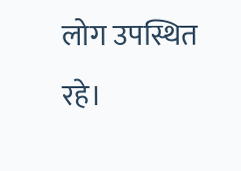लोग उपस्थित रहे।